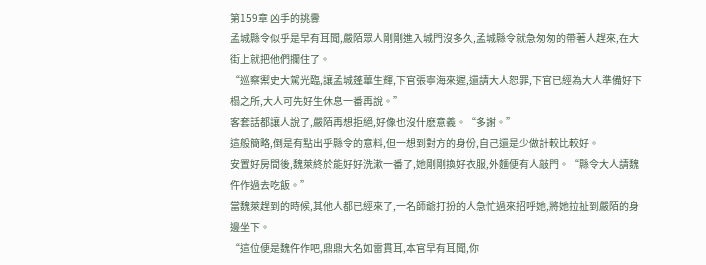第159章 凶手的挑釁
孟城縣令似乎是早有耳聞,嚴陌眾人剛剛進入城門沒多久,孟城縣令就急匆匆的帶著人趕來,在大街上就把他們攔住了。
“巡察禦史大駕光臨,讓孟城蓬蓽生輝,下官張寧海來遲,還請大人恕罪,下官已經為大人準備好下榻之所,大人可先好生休息一番再說。”
客套話都讓人說了,嚴陌再想拒絕,好像也沒什麽意義。“多謝。”
這般簡略,倒是有點出乎縣令的意料,但一想到對方的身份,自己還是少做計較比較好。
安置好房間後,魏萊終於能好好洗漱一番了,她剛剛換好衣服,外麵便有人敲門。“縣令大人請魏仵作過去吃飯。”
當魏萊趕到的時候,其他人都已經來了,一名師爺打扮的人急忙過來招呼她,將她拉扯到嚴陌的身邊坐下。
“這位便是魏仵作吧,鼎鼎大名如雷貫耳,本官早有耳聞,你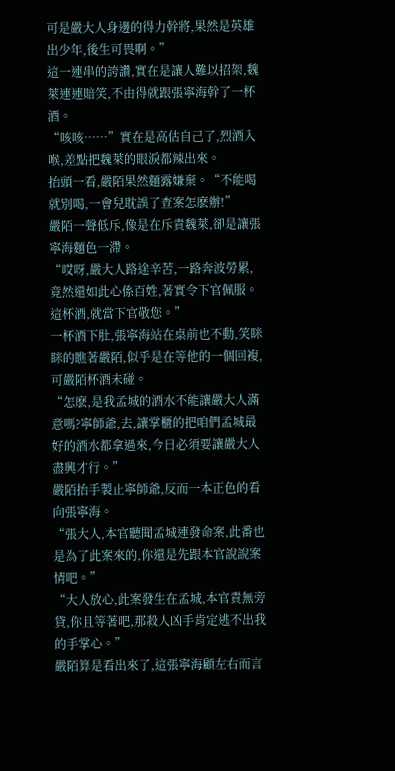可是嚴大人身邊的得力幹將,果然是英雄出少年,後生可畏啊。”
這一連串的誇讚,實在是讓人難以招架,魏萊連連賠笑,不由得就跟張寧海幹了一杯酒。
“咳咳……”實在是高估自己了,烈酒入喉,差點把魏萊的眼淚都辣出來。
抬頭一看,嚴陌果然麵露嫌棄。“不能喝就別喝,一會兒耽誤了查案怎麽辦!”
嚴陌一聲低斥,像是在斥責魏萊,卻是讓張寧海麵色一滯。
“哎呀,嚴大人路途辛苦,一路奔波勞累,竟然還如此心係百姓,著實令下官佩服。這杯酒,就當下官敬您。”
一杯酒下肚,張寧海站在桌前也不動,笑眯眯的瞧著嚴陌,似乎是在等他的一個回複,可嚴陌杯酒未碰。
“怎麽,是我孟城的酒水不能讓嚴大人滿意嗎?寧師爺,去,讓掌櫃的把咱們孟城最好的酒水都拿過來,今日必須要讓嚴大人盡興才行。”
嚴陌抬手製止寧師爺,反而一本正色的看向張寧海。
“張大人,本官聽聞孟城連發命案,此番也是為了此案來的,你還是先跟本官說說案情吧。”
“大人放心,此案發生在孟城,本官責無旁貸,你且等著吧,那殺人凶手肯定逃不出我的手掌心。”
嚴陌算是看出來了,這張寧海顧左右而言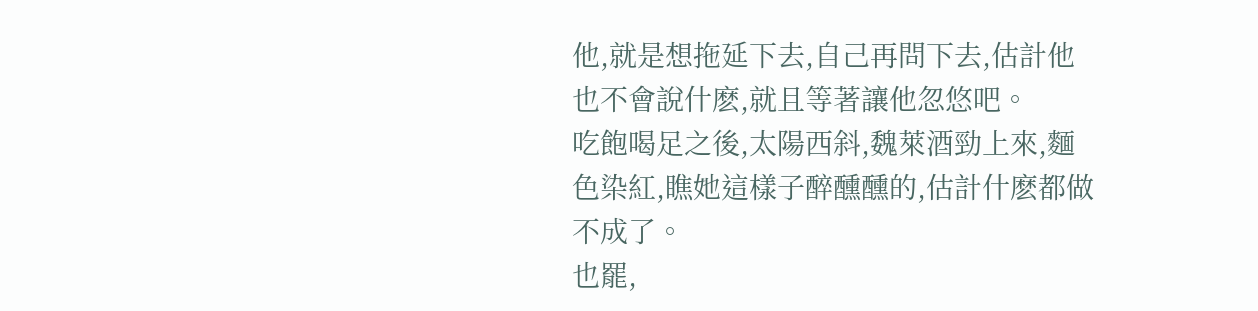他,就是想拖延下去,自己再問下去,估計他也不會說什麽,就且等著讓他忽悠吧。
吃飽喝足之後,太陽西斜,魏萊酒勁上來,麵色染紅,瞧她這樣子醉醺醺的,估計什麽都做不成了。
也罷,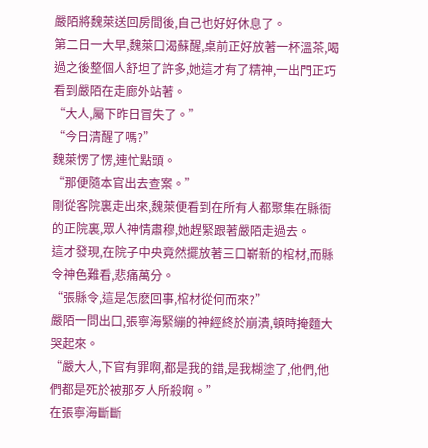嚴陌將魏萊送回房間後,自己也好好休息了。
第二日一大早,魏萊口渴蘇醒,桌前正好放著一杯溫茶,喝過之後整個人舒坦了許多,她這才有了精神,一出門正巧看到嚴陌在走廊外站著。
“大人,屬下昨日冒失了。”
“今日清醒了嗎?”
魏萊愣了愣,連忙點頭。
“那便隨本官出去查案。”
剛從客院裏走出來,魏萊便看到在所有人都聚集在縣衙的正院裏,眾人神情肅穆,她趕緊跟著嚴陌走過去。
這才發現,在院子中央竟然擺放著三口嶄新的棺材,而縣令神色難看,悲痛萬分。
“張縣令,這是怎麽回事,棺材從何而來?”
嚴陌一問出口,張寧海緊繃的神經終於崩潰,頓時掩麵大哭起來。
“嚴大人,下官有罪啊,都是我的錯,是我糊塗了,他們,他們都是死於被那歹人所殺啊。”
在張寧海斷斷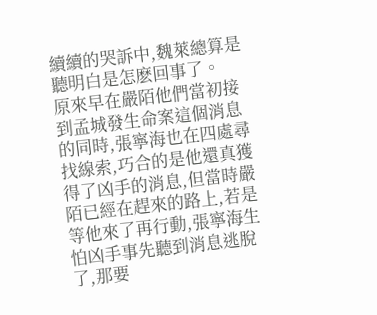續續的哭訴中,魏萊總算是聽明白是怎麽回事了。
原來早在嚴陌他們當初接到孟城發生命案這個消息的同時,張寧海也在四處尋找線索,巧合的是他還真獲得了凶手的消息,但當時嚴陌已經在趕來的路上,若是等他來了再行動,張寧海生怕凶手事先聽到消息逃脫了,那要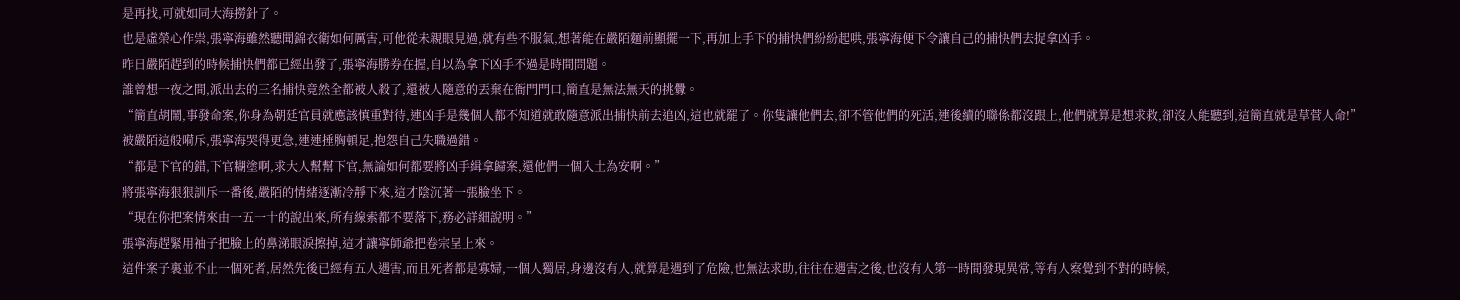是再找,可就如同大海撈針了。
也是虛榮心作祟,張寧海雖然聽聞錦衣衛如何厲害,可他從未親眼見過,就有些不服氣,想著能在嚴陌麵前顯擺一下,再加上手下的捕快們紛紛起哄,張寧海便下令讓自己的捕快們去捉拿凶手。
昨日嚴陌趕到的時候捕快們都已經出發了,張寧海勝券在握,自以為拿下凶手不過是時間問題。
誰曾想一夜之間,派出去的三名捕快竟然全都被人殺了,還被人隨意的丟棄在衙門門口,簡直是無法無天的挑釁。
“簡直胡鬧,事發命案,你身為朝廷官員就應該慎重對待,連凶手是幾個人都不知道就敢隨意派出捕快前去追凶,這也就罷了。你隻讓他們去,卻不管他們的死活,連後續的聯係都沒跟上,他們就算是想求救,卻沒人能聽到,這簡直就是草菅人命!”
被嚴陌這般嗬斥,張寧海哭得更急,連連捶胸頓足,抱怨自己失職過錯。
“都是下官的錯,下官糊塗啊,求大人幫幫下官,無論如何都要將凶手緝拿歸案,還他們一個入土為安啊。”
將張寧海狠狠訓斥一番後,嚴陌的情緒逐漸冷靜下來,這才陰沉著一張臉坐下。
“現在你把案情來由一五一十的說出來,所有線索都不要落下,務必詳細說明。”
張寧海趕緊用袖子把臉上的鼻涕眼淚擦掉,這才讓寧師爺把卷宗呈上來。
這件案子裏並不止一個死者,居然先後已經有五人遇害,而且死者都是寡婦,一個人獨居,身邊沒有人,就算是遇到了危險,也無法求助,往往在遇害之後,也沒有人第一時間發現異常,等有人察覺到不對的時候,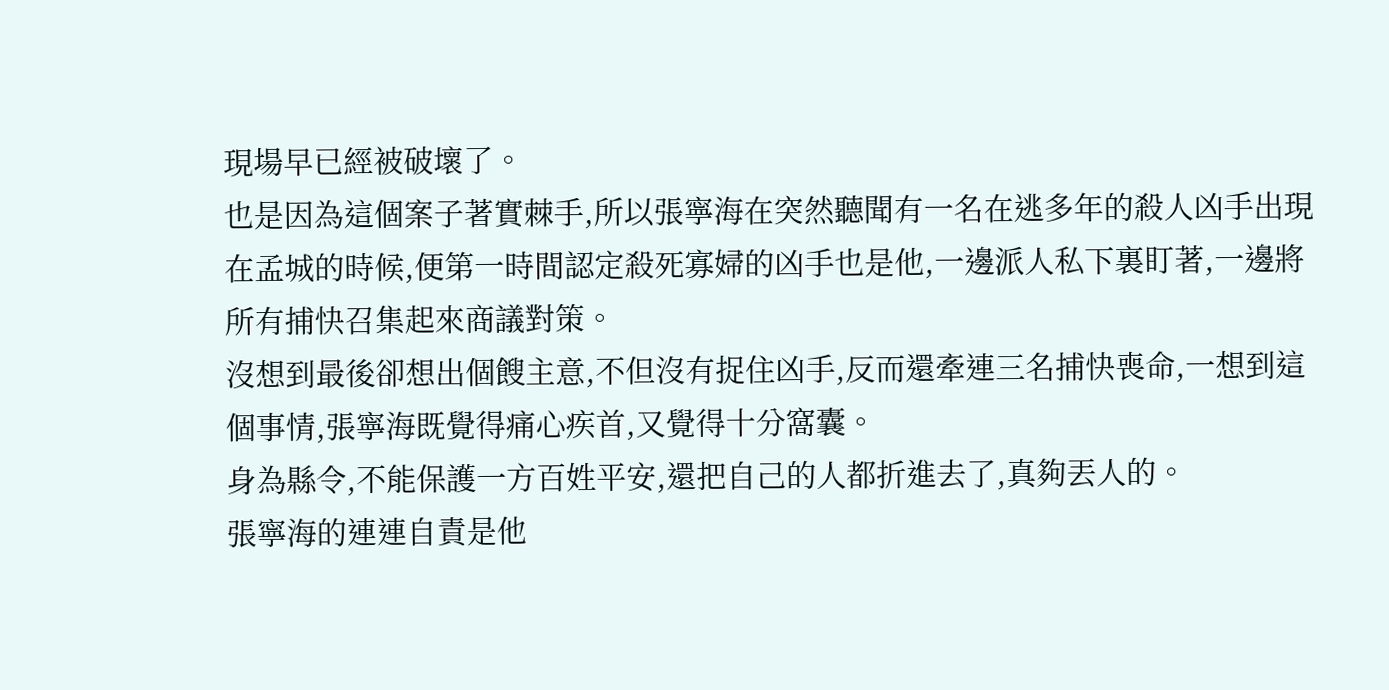現場早已經被破壞了。
也是因為這個案子著實棘手,所以張寧海在突然聽聞有一名在逃多年的殺人凶手出現在孟城的時候,便第一時間認定殺死寡婦的凶手也是他,一邊派人私下裏盯著,一邊將所有捕快召集起來商議對策。
沒想到最後卻想出個餿主意,不但沒有捉住凶手,反而還牽連三名捕快喪命,一想到這個事情,張寧海既覺得痛心疾首,又覺得十分窩囊。
身為縣令,不能保護一方百姓平安,還把自己的人都折進去了,真夠丟人的。
張寧海的連連自責是他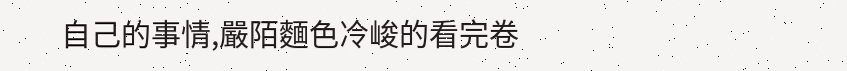自己的事情,嚴陌麵色冷峻的看完卷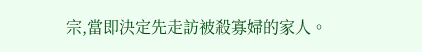宗,當即決定先走訪被殺寡婦的家人。